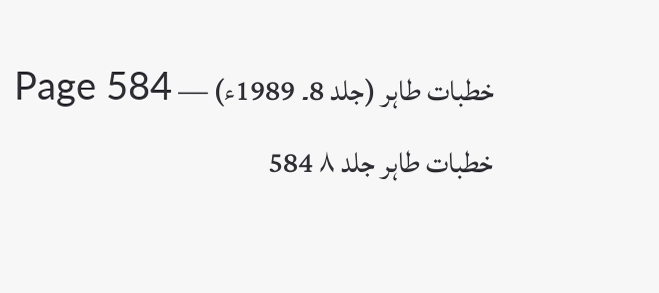خطبات طاہر (جلد 8۔ 1989ء) — Page 584
خطبات طاہر جلد ۸ 584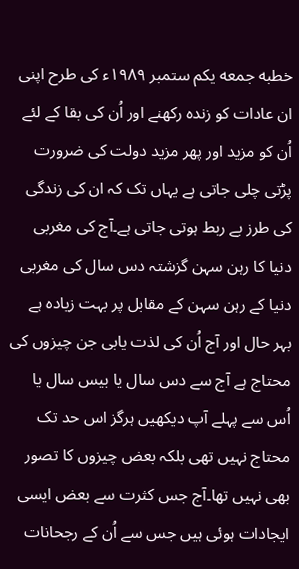خطبه جمعه یکم ستمبر ۱۹۸۹ء کی طرح اپنی ان عادات کو زندہ رکھنے اور اُن کی بقا کے لئے اُن کو مزید اور پھر مزید دولت کی ضرورت پڑتی چلی جاتی ہے یہاں تک کہ ان کی زندگی کی طرز بے ربط ہوتی جاتی ہے۔آج کی مغربی دنیا کا رہن سہن گزشتہ دس سال کی مغربی دنیا کے رہن سہن کے مقابل پر بہت زیادہ ہے بہر حال اور آج اُن کی لذت یابی جن چیزوں کی محتاج ہے آج سے دس سال یا بیس سال یا اُس سے پہلے آپ دیکھیں ہرگز اس حد تک محتاج نہیں تھی بلکہ بعض چیزوں کا تصور بھی نہیں تھا۔آج جس کثرت سے بعض ایسی ایجادات ہوئی ہیں جس سے اُن کے رجحانات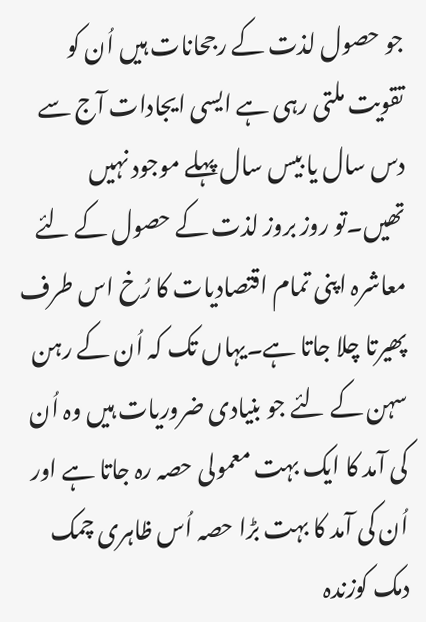جو حصول لذت کے رجحانات ہیں اُن کو تقویت ملتی رہی ہے ایسی ایجادات آج سے دس سال یا بیس سال پہلے موجود نہیں تھیں۔تو روز بروز لذت کے حصول کے لئے معاشرہ اپنی تمام اقتصادیات کا رُخ اس طرف پھیرتا چلا جاتا ہے۔یہاں تک کہ اُن کے رہن سہن کے لئے جو بنیادی ضروریات ہیں وہ اُن کی آمد کا ایک بہت معمولی حصہ رہ جاتا ہے اور اُن کی آمد کا بہت بڑا حصہ اُس ظاہری چمک دمک کوزندہ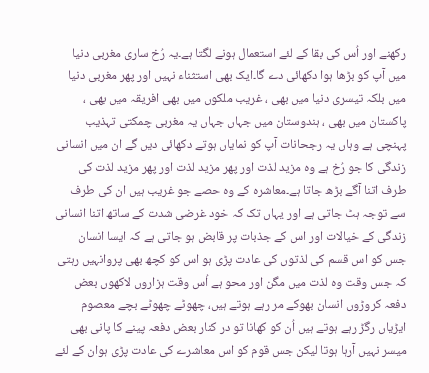رکھنے اور اُس کی بقا کے لئے استعمال ہونے لگتا ہے۔یہ رُخ ساری مغربی دنیا میں آپ کو بڑھا ہوا دکھائی دے گا۔ایک بھی استثناء نہیں اور پھر مغربی دنیا میں بلکہ تیسری دنیا میں بھی ، غریب ملکوں میں بھی افریقہ میں بھی ، پاکستان میں بھی ، ہندوستان میں جہاں جہاں یہ مغربی چمکتی تہذیب پہنچی ہے وہاں یہ رجحانات آپ کو نمایاں ہوتے دکھائی دیں گے ان میں انسانی زندگی کا جو رُخ ہے وہ مزید لذت اور پھر مزید لذت اور پھر مزید لذت کی طرف اتنا آگے بڑھ جاتا ہے۔معاشرہ کے وہ حصے جو غریب ہیں ان کی طرف سے توجہ ہٹ جاتی ہے اور یہاں تک کہ خود غرضی شدت کے ساتھ اتنا انسانی زندگی کے خیالات اور اس کے جذبات پر قابض ہو جاتی ہے کہ ایسا انسان جس کو اس قسم کی لذتوں کی عادت پڑی ہو اس کو کچھ بھی پروانہیں رہتی کہ جس وقت وہ لذت میں مگن اور محو ہے اُس وقت ہزاروں لاکھوں بعض دفعہ کروڑوں انسان بھوکے مر رہے ہوتے ہیں، چھوٹے چھوٹے بچے معصوم ایڑیاں رگڑ رہے ہوتے ہیں اُن کو کھانا تو در کنار بعض دفعہ پینے کا پانی بھی میسر نہیں آرہا ہوتا لیکن جس قوم کو اس معاشرے کی عادت پڑی ہوان کے لئے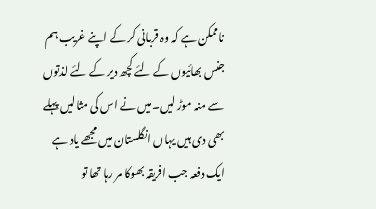ناممکن ہے کہ وہ قربانی کر کے اپنے غریب ہم جنس بھائیوں کے لئے کچھ دیر کے لئے لذتوں سے منہ موڑ لیں۔میں نے اس کی مثالیں پہلے بھی دی ہیں یہاں انگلستان میں مجھے یاد ہے ایک دفعہ جب افریقہ بھوکا مر رہا تھا تو